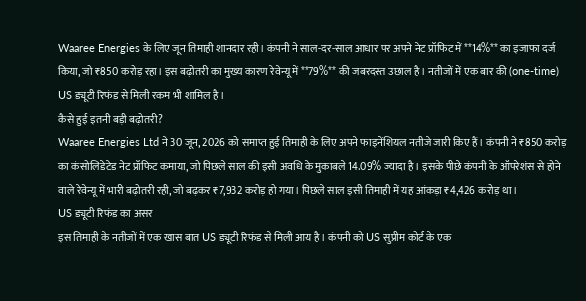Waaree Energies के लिए जून तिमाही शानदार रही। कंपनी ने साल-दर-साल आधार पर अपने नेट प्रॉफिट में **14%** का इजाफा दर्ज किया, जो ₹850 करोड़ रहा। इस बढ़ोतरी का मुख्य कारण रेवेन्यू में **79%** की जबरदस्त उछाल है। नतीजों में एक बार की (one-time) US ड्यूटी रिफंड से मिली रकम भी शामिल है।
कैसे हुई इतनी बड़ी बढ़ोतरी?
Waaree Energies Ltd ने 30 जून, 2026 को समाप्त हुई तिमाही के लिए अपने फाइनेंशियल नतीजे जारी किए हैं। कंपनी ने ₹850 करोड़ का कंसोलिडेटेड नेट प्रॉफिट कमाया, जो पिछले साल की इसी अवधि के मुकाबले 14.09% ज्यादा है। इसके पीछे कंपनी के ऑपरेशंस से होने वाले रेवेन्यू में भारी बढ़ोतरी रही, जो बढ़कर ₹7,932 करोड़ हो गया। पिछले साल इसी तिमाही में यह आंकड़ा ₹4,426 करोड़ था।
US ड्यूटी रिफंड का असर
इस तिमाही के नतीजों में एक खास बात US ड्यूटी रिफंड से मिली आय है। कंपनी को US सुप्रीम कोर्ट के एक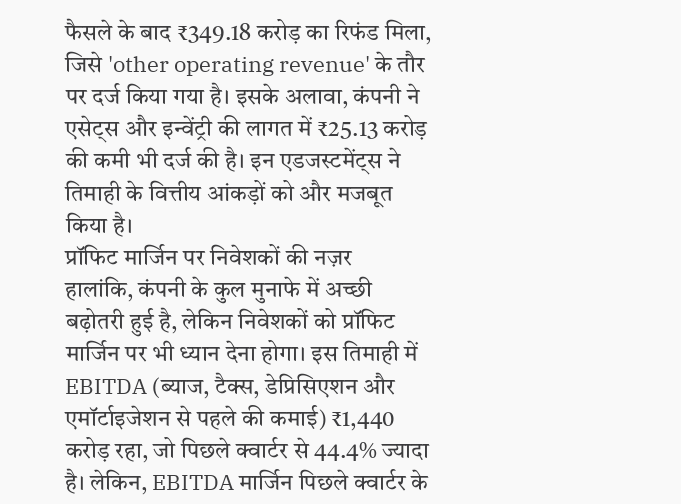फैसले के बाद ₹349.18 करोड़ का रिफंड मिला, जिसे 'other operating revenue' के तौर पर दर्ज किया गया है। इसके अलावा, कंपनी ने एसेट्स और इन्वेंट्री की लागत में ₹25.13 करोड़ की कमी भी दर्ज की है। इन एडजस्टमेंट्स ने तिमाही के वित्तीय आंकड़ों को और मजबूत किया है।
प्रॉफिट मार्जिन पर निवेशकों की नज़र
हालांकि, कंपनी के कुल मुनाफे में अच्छी बढ़ोतरी हुई है, लेकिन निवेशकों को प्रॉफिट मार्जिन पर भी ध्यान देना होगा। इस तिमाही में EBITDA (ब्याज, टैक्स, डेप्रिसिएशन और एमॉर्टाइजेशन से पहले की कमाई) ₹1,440 करोड़ रहा, जो पिछले क्वार्टर से 44.4% ज्यादा है। लेकिन, EBITDA मार्जिन पिछले क्वार्टर के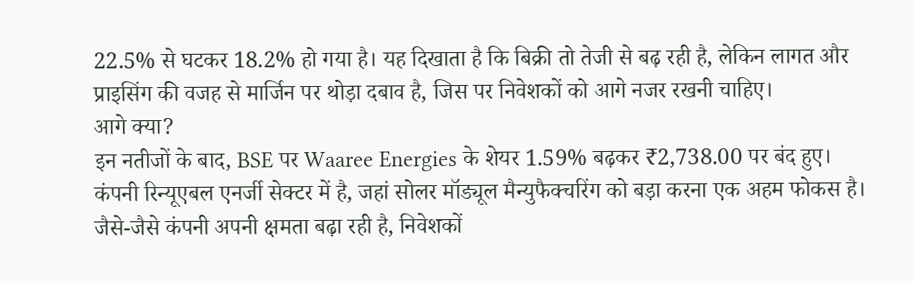22.5% से घटकर 18.2% हो गया है। यह दिखाता है कि बिक्री तो तेजी से बढ़ रही है, लेकिन लागत और प्राइसिंग की वजह से मार्जिन पर थोड़ा दबाव है, जिस पर निवेशकों को आगे नजर रखनी चाहिए।
आगे क्या?
इन नतीजों के बाद, BSE पर Waaree Energies के शेयर 1.59% बढ़कर ₹2,738.00 पर बंद हुए। कंपनी रिन्यूएबल एनर्जी सेक्टर में है, जहां सोलर मॉड्यूल मैन्युफैक्चरिंग को बड़ा करना एक अहम फोकस है। जैसे-जैसे कंपनी अपनी क्षमता बढ़ा रही है, निवेशकों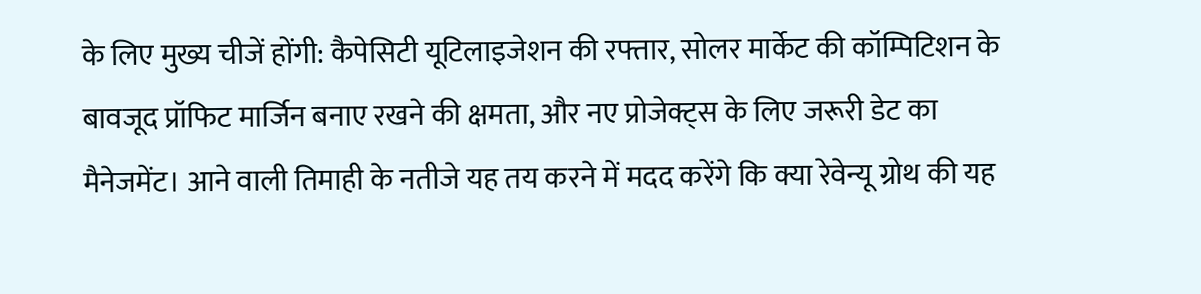के लिए मुख्य चीजें होंगी: कैपेसिटी यूटिलाइजेशन की रफ्तार, सोलर मार्केट की कॉम्पिटिशन के बावजूद प्रॉफिट मार्जिन बनाए रखने की क्षमता, और नए प्रोजेक्ट्स के लिए जरूरी डेट का मैनेजमेंट। आने वाली तिमाही के नतीजे यह तय करने में मदद करेंगे कि क्या रेवेन्यू ग्रोथ की यह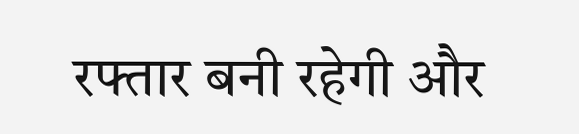रफ्तार बनी रहेगी और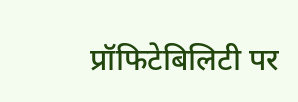प्रॉफिटेबिलिटी पर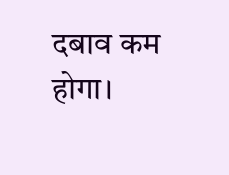दबाव कम होगा।